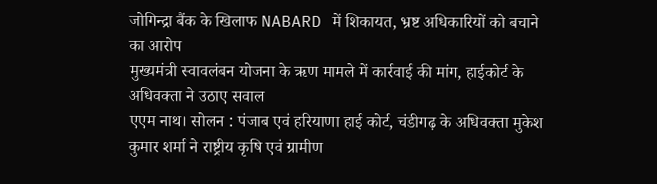जोगिन्द्रा बैंक के खिलाफ NABARD में शिकायत, भ्रष्ट अधिकारियों को बचाने का आरोप
मुख्यमंत्री स्वावलंबन योजना के ऋण मामले में कार्रवाई की मांग, हाईकोर्ट के अधिवक्ता ने उठाए सवाल
एएम नाथ। सोलन : पंजाब एवं हरियाणा हाई कोर्ट, चंडीगढ़ के अधिवक्ता मुकेश कुमार शर्मा ने राष्ट्रीय कृषि एवं ग्रामीण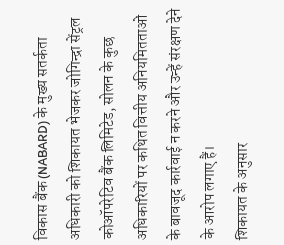विकास बैंक (NABARD) के मुख्य सतर्कता अधिकारी को शिकायत भेजकर जोगिन्द्रा सेंट्रल कोऑपरेटिव बैंक लिमिटेड, सोलन के कुछ अधिकारियों पर कथित वित्तीय अनियमितताओं के बावजूद कार्रवाई न करने और उन्हें संरक्षण देने के आरोप लगाए हैं।
शिकायत के अनुसार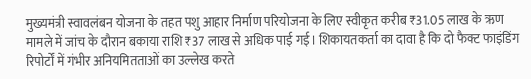मुख्यमंत्री स्वावलंबन योजना के तहत पशु आहार निर्माण परियोजना के लिए स्वीकृत करीब ₹31.05 लाख के ऋण मामले में जांच के दौरान बकाया राशि ₹37 लाख से अधिक पाई गई। शिकायतकर्ता का दावा है कि दो फैक्ट फाइंडिंग रिपोर्टों में गंभीर अनियमितताओं का उल्लेख करते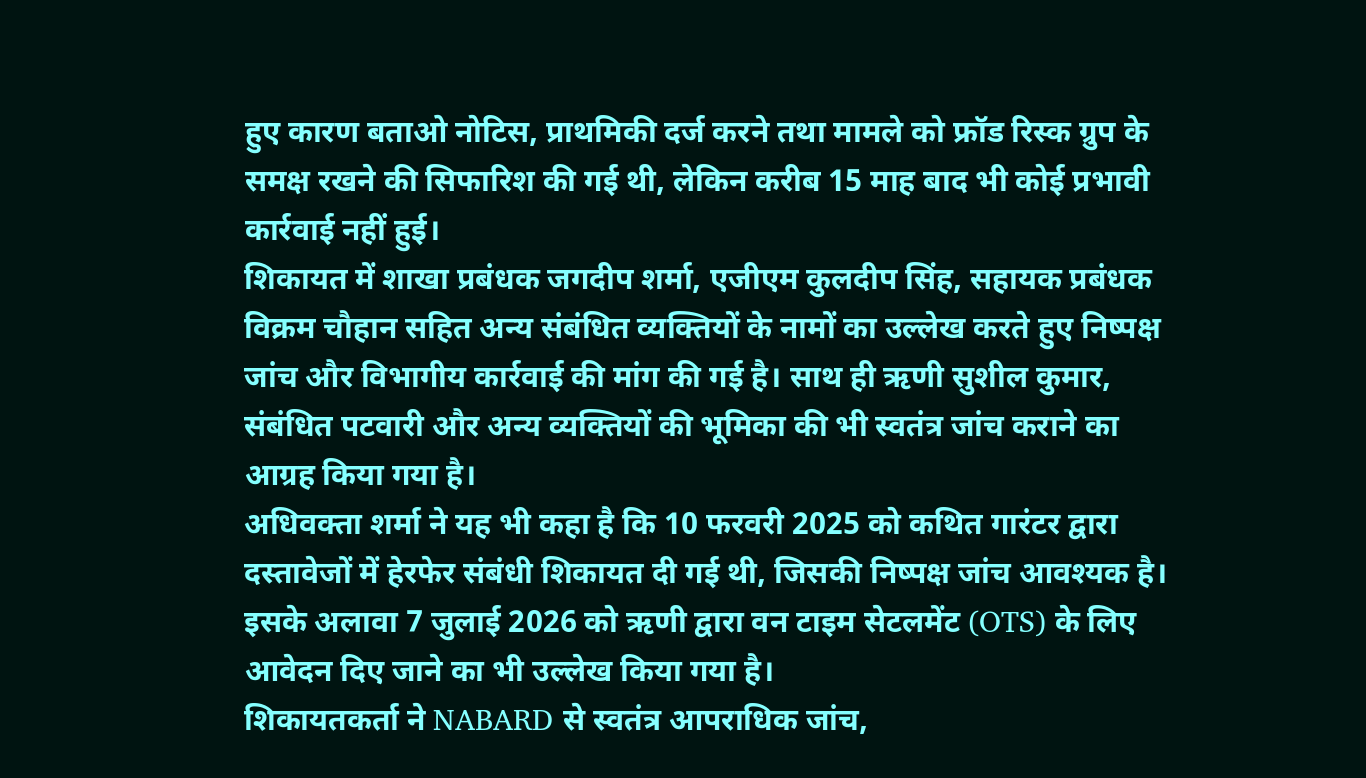हुए कारण बताओ नोटिस, प्राथमिकी दर्ज करने तथा मामले को फ्रॉड रिस्क ग्रुप के समक्ष रखने की सिफारिश की गई थी, लेकिन करीब 15 माह बाद भी कोई प्रभावी कार्रवाई नहीं हुई।
शिकायत में शाखा प्रबंधक जगदीप शर्मा, एजीएम कुलदीप सिंह, सहायक प्रबंधक विक्रम चौहान सहित अन्य संबंधित व्यक्तियों के नामों का उल्लेख करते हुए निष्पक्ष जांच और विभागीय कार्रवाई की मांग की गई है। साथ ही ऋणी सुशील कुमार, संबंधित पटवारी और अन्य व्यक्तियों की भूमिका की भी स्वतंत्र जांच कराने का आग्रह किया गया है।
अधिवक्ता शर्मा ने यह भी कहा है कि 10 फरवरी 2025 को कथित गारंटर द्वारा दस्तावेजों में हेरफेर संबंधी शिकायत दी गई थी, जिसकी निष्पक्ष जांच आवश्यक है। इसके अलावा 7 जुलाई 2026 को ऋणी द्वारा वन टाइम सेटलमेंट (OTS) के लिए आवेदन दिए जाने का भी उल्लेख किया गया है।
शिकायतकर्ता ने NABARD से स्वतंत्र आपराधिक जांच,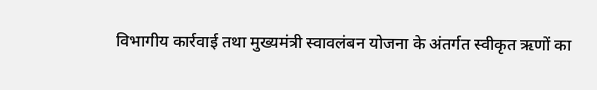विभागीय कार्रवाई तथा मुख्यमंत्री स्वावलंबन योजना के अंतर्गत स्वीकृत ऋणों का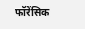फॉरेंसिक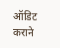ऑडिट कराने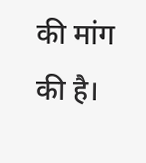की मांग की है।